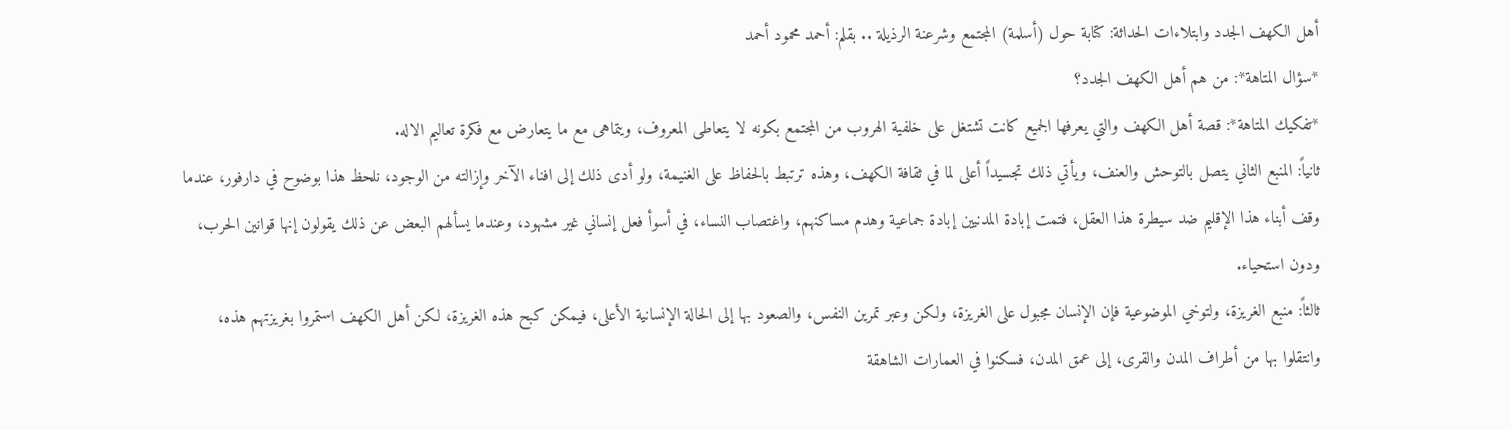أهل الكهف الجدد وابتلاءات الحداثة: كتابة حول (أسلمة) المجتمع وشرعنة الرذيلة .. بقلم: أحمد محمود أحمد
*سؤال المتاهة*: من هم أهل الكهف الجدد؟
*تفكيك المتاهة*: قصة أهل الكهف والتي يعرفها الجميع كانت تشتغل على خلفية الهروب من المجتمع بكونه لا يتعاطى المعروف، ويتماهى مع ما يتعارض مع فكرة تعاليم الاله.
ثانياً: المنبع الثاني يتصل بالتوحش والعنف، ويأتي ذلك تجسيداً أعلى لما في ثقافة الكهف، وهذه ترتبط بالحفاظ على الغنيمة، ولو أدى ذلك إلى افناء الآخر وإزالته من الوجود، نلحظ هذا بوضوح في دارفور، عندما وقف أبناء هذا الإقليم ضد سيطرة هذا العقل، فتمت إبادة المدنيين إبادة جماعية وهدم مساكنهم، واغتصاب النساء، في أسوأ فعل إنساني غير مشهود، وعندما يسألهم البعض عن ذلك يقولون إنها قوانين الحرب، ودون استحياء.
ثالثاً: منبع الغريزة، ولتوخي الموضوعية فإن الإنسان مجبول على الغريزة، ولكن وعبر تمرين النفس، والصعود بها إلى الحالة الإنسانية الأعلى، فيمكن كبح هذه الغريزة، لكن أهل الكهف استمروا بغريزتهم هذه، وانتقلوا بها من أطراف المدن والقرى، إلى عمق المدن، فسكنوا في العمارات الشاهقة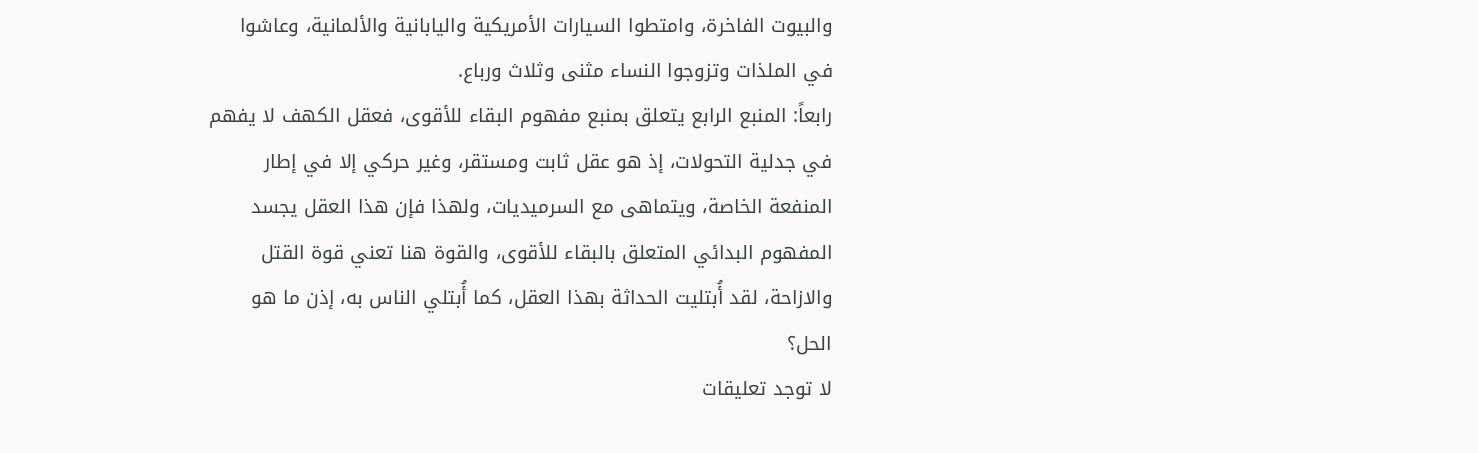والبيوت الفاخرة، وامتطوا السيارات الأمريكية واليابانية والألمانية، وعاشوا في الملذات وتزوجوا النساء مثنى وثلاث ورباع.
رابعاً: المنبع الرابع يتعلق بمنبع مفهوم البقاء للأقوى، فعقل الكهف لا يفهم في جدلية التحولات، إذ هو عقل ثابت ومستقر، وغير حركي إلا في إطار المنفعة الخاصة، ويتماهى مع السرميديات، ولهذا فإن هذا العقل يجسد المفهوم البدائي المتعلق بالبقاء للأقوى، والقوة هنا تعني قوة القتل والازاحة، لقد أُبتليت الحداثة بهذا العقل، كما أُبتلي الناس به، إذن ما هو الحل؟
لا توجد تعليقات